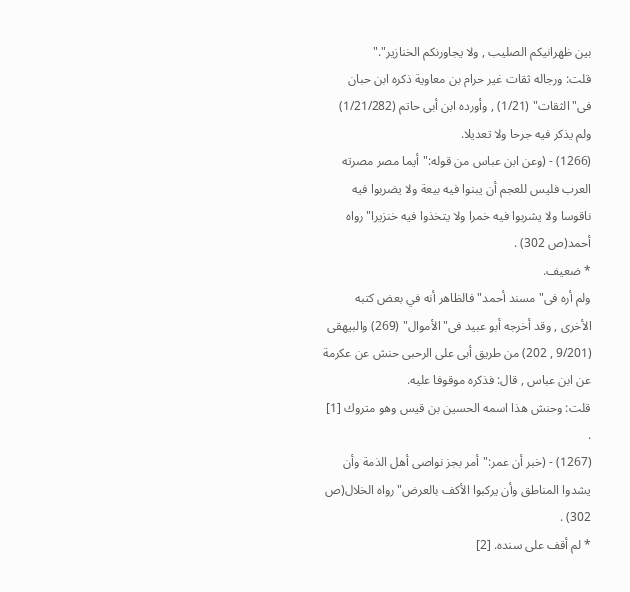بين ظهرانيكم الصليب , ولا يجاورنكم الخنازير"."
قلت: ورجاله ثقات غير حرام بن معاوية ذكره ابن حبان فى"الثقات" (1/21) , وأورده ابن أبى حاتم (1/21/282) ولم يذكر فيه جرحا ولا تعديلا.
(1266) - (وعن ابن عباس من قوله:"أيما مصر مصرته العرب فليس للعجم أن يبنوا فيه بيعة ولا يضربوا فيه ناقوسا ولا يشربوا فيه خمرا ولا يتخذوا فيه خنزيرا"رواه أحمد(ص 302) .
* ضعيف.
ولم أره فى"مسند أحمد"فالظاهر أنه في بعض كتبه الأخرى , وقد أخرجه أبو عبيد فى"الأموال" (269) والبيهقى (9/201 , 202) من طريق أبى على الرحبى حنش عن عكرمة عن ابن عباس , قال: فذكره موقوفا عليه.
قلت: وحنش هذا اسمه الحسين بن قيس وهو متروك [1] .
(1267) - (خبر أن عمر:"أمر بجز نواصى أهل الذمة وأن يشدوا المناطق وأن يركبوا الأكف بالعرض"رواه الخلال(ص 302) .
* لم أقف على سنده. [2]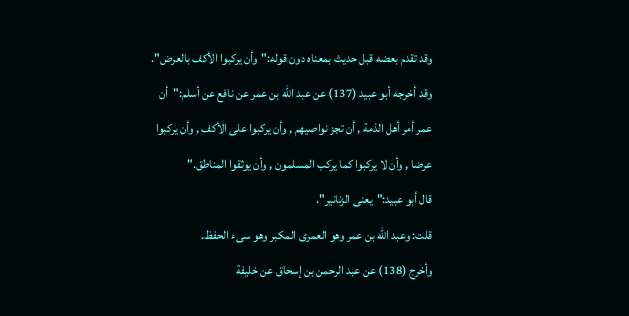وقد تقدم بعضه قبل حديث بمعناه دون قوله:"وأن يركبوا الأكف بالعرض".
وقد أخرجه أبو عبيد (137) عن عبد الله بن عمر عن نافع عن أسلم:"أن عمر أمر أهل الذمة , أن تجز نواصيهم , وأن يركبوا على الأكف , وأن يركبوا عرضا , وأن لا يركبوا كما يركب المسلمون , وأن يوثقوا المناطق."
قال أبو عبيد:"يعنى الزنانير".
قلت: وعبد الله بن عمر وهو العمرى المكبر وهو سىء الحفظ.
وأخرج (138) عن عبد الرحمن بن إسحاق عن خليفة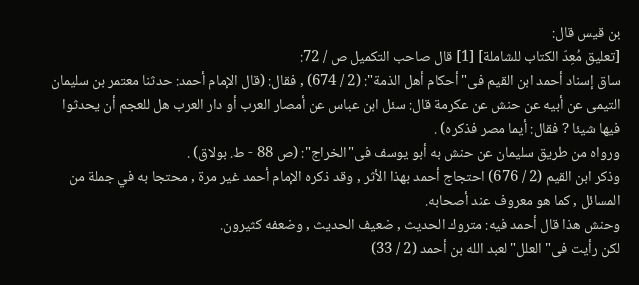بن قيس قال:
[تعليق مُعِدّ الكتاب للشاملة] [1] قال صاحب التكميل ص / 72:
ساق إسناد أحمد ابن القيم فى"أحكام أهل الذمة": (2 / 674) , فقال: (قال الإمام أحمد: حدثنا معتمر بن سليمان التيمى عن أبيه عن حنش عن عكرمة قال: سئل ابن عباس عن أمصار العرب أو دار العرب هل للعجم أن يحدثوا فيها شيئا ? فقال: أيما مصر فذكره) .
ورواه من طريق سليمان عن حنش به أبو يوسف فى"الخراج": (ص 88 - ط. بولاق) .
وذكر ابن القيم (2 / 676) احتجاج أحمد بهذا الأثر , وقد ذكره الإمام أحمد غير مرة , محتجا به في جملة من المسائل , كما هو معروف عند أصحابه.
وحنش هذا قال أحمد فيه: متروك الحديث , ضعيف الحديث , وضعفه كثيرون.
لكن رأيت فى"العلل"لعبد الله بن أحمد (2 / 33)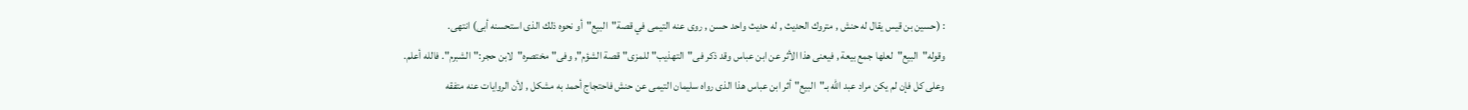: (حسين بن قيس يقال له حنش , متروك الحديث , له حديث واحد حسن , روى عنه التيمى في قصة"البيع"أو نحوه ذلك الذى استحسنه أبى) انتهى.
وقوله"البيع"لعلها جمع بيعة , فيعنى هذا الأثر عن ابن عباس وقد ذكر فى"التهذيب"للمزى"قصة الشؤم", وفى"مختصره"لابن حجر:"الشبرم". فالله أعلم.
وعلى كل فإن لم يكن مراد عبد الله بـ"البيع"أثر ابن عباس هذا الذى رواه سليمان التيمى عن حنش فاحتجاج أحمد به مشكل , لأن الروايات عنه متفقه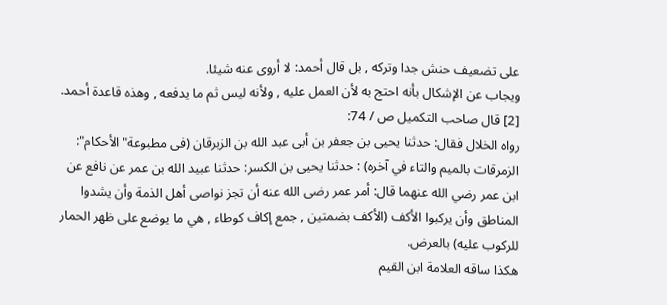على تضعيف حنش جدا وتركه , بل قال أحمد: لا أروى عنه شيئا.
ويجاب عن الإشكال بأنه احتج به لأن العمل عليه , ولأنه ليس ثم ما يدفعه , وهذه قاعدة أحمد.
[2] قال صاحب التكميل ص / 74:
رواه الخلال فقال: حدثنا يحيى بن جعفر بن أبى عبد الله بن الزبرقان (فى مطبوعة"الأحكام": الزمرقات بالميم والتاء في آخره) : حدثنا يحيى بن الكسر: حدثنا عبيد الله بن عمر عن نافع عن ابن عمر رضي الله عنهما قال: أمر عمر رضى الله عنه أن تجز نواصى أهل الذمة وأن يشدوا المناطق وأن يركبوا الأكف (الأكف بضمتين , جمع إكاف كوطاء , هي ما يوضع على ظهر الحمار للركوب عليه) بالعرض.
هكذا ساقه العلامة ابن القيم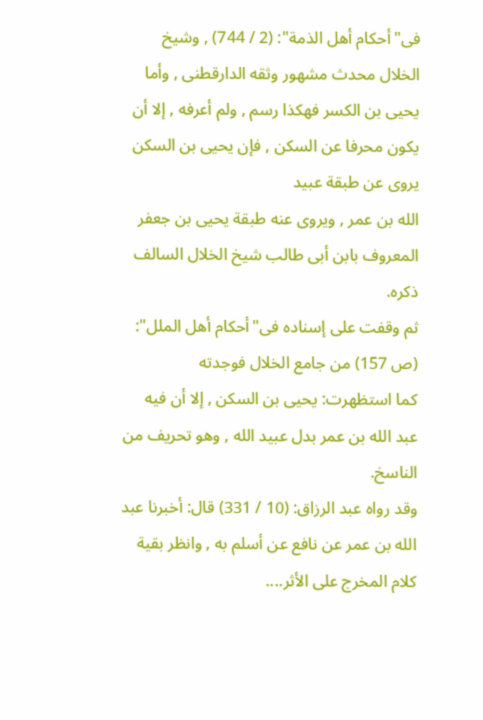فى"أحكام أهل الذمة": (2 / 744) , وشيخ الخلال محدث مشهور وثقه الدارقطنى , وأما يحيى بن الكسر فهكذا رسم , ولم أعرفه , إلا أن يكون محرفا عن السكن , فإن يحيى بن السكن يروى عن طبقة عبيد
الله بن عمر , ويروى عنه طبقة يحيى بن جعفر المعروف بابن أبى طالب شيخ الخلال السالف ذكره.
ثم وقفت على إسناده فى"أحكام أهل الملل": (ص 157) من جامع الخلال فوجدته
كما استظهرت: يحيى بن السكن , إلا أن فيه عبد الله بن عمر بدل عبيد الله , وهو تحريف من الناسخ.
وقد رواه عبد الرزاق: (10 / 331) قال: أخبرنا عبد الله بن عمر عن نافع عن أسلم به , وانظر بقية كلام المخرج على الأثر....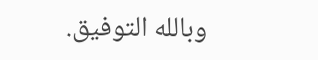وبالله التوفيق.